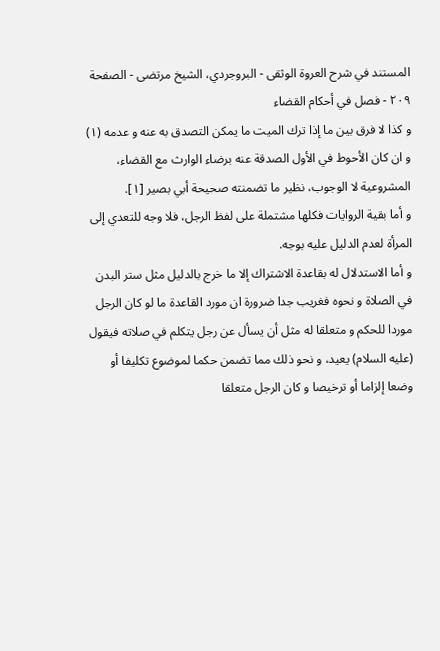المستند في شرح العروة الوثقى - البروجردي، الشيخ مرتضى - الصفحة ٢٠٩ - فصل في أحكام القضاء
و كذا لا فرق بين ما إذا ترك الميت ما يمكن التصدق به عنه و عدمه (١) و ان كان الأحوط في الأول الصدقة عنه برضاء الوارث مع القضاء،
المشروعية لا الوجوب، نظير ما تضمنته صحيحة أبي بصير [١].
و أما بقية الروايات فكلها مشتملة على لفظ الرجل، فلا وجه للتعدي إلى المرأة لعدم الدليل عليه بوجه.
و أما الاستدلال له بقاعدة الاشتراك إلا ما خرج بالدليل مثل ستر البدن في الصلاة و نحوه فغريب جدا ضرورة ان مورد القاعدة ما لو كان الرجل موردا للحكم و متعلقا له مثل أن يسأل عن رجل يتكلم في صلاته فيقول (عليه السلام) يعيد، و نحو ذلك مما تضمن حكما لموضوع تكليفا أو وضعا إلزاما أو ترخيصا و كان الرجل متعلقا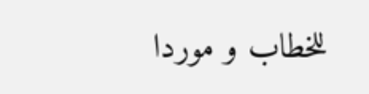للخطاب و موردا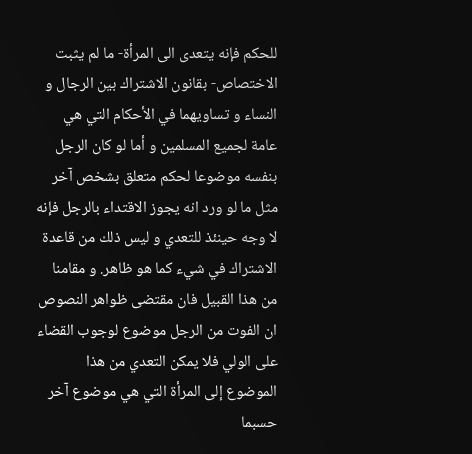للحكم فإنه يتعدى الى المرأة- ما لم يثبت الاختصاص- بقانون الاشتراك بين الرجال و النساء و تساويهما في الأحكام التي هي عامة لجميع المسلمين و أما لو كان الرجل بنفسه موضوعا لحكم متعلق بشخص آخر مثل ما لو ورد انه يجوز الاقتداء بالرجل فإنه لا وجه حينئذ للتعدي و ليس ذلك من قاعدة الاشتراك في شيء كما هو ظاهر. و مقامنا من هذا القبيل فان مقتضى ظواهر النصوص ان الفوت من الرجل موضوع لوجوب القضاء على الولي فلا يمكن التعدي من هذا الموضوع إلى المرأة التي هي موضوع آخر حسبما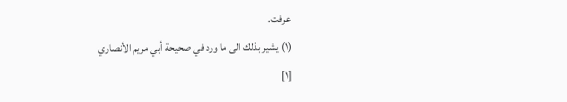عرفت.
(١) يشير بذلك الى ما ورد في صحيحة أبي مريم الأنصاري
[١]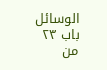الوسائل باب ٢٣ من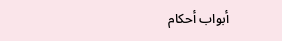أبواب أحكام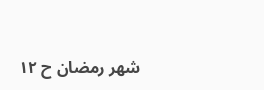شهر رمضان ح ١٢